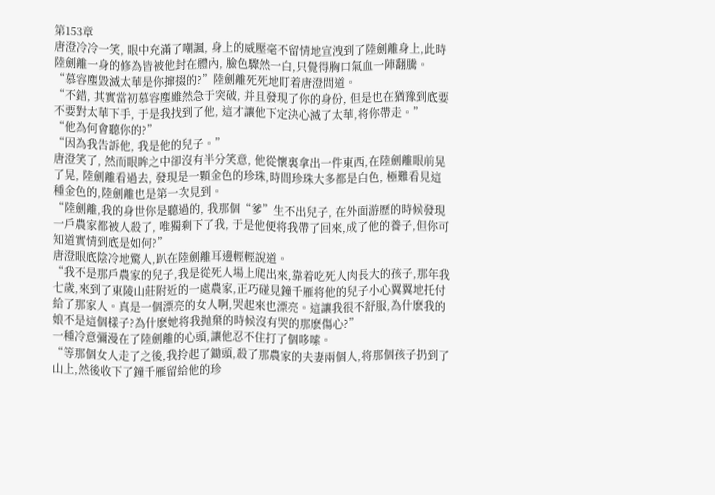第153章
唐澄冷冷一笑, 眼中充滿了嘲諷, 身上的威壓毫不留情地宣洩到了陸劍離身上,此時陸劍離一身的修為皆被他封在體內, 臉色驟然一白,只覺得胸口氣血一陣翻騰。
“慕容塵毀滅太華是你撺掇的?”陸劍離死死地盯着唐澄問道。
“不錯, 其實當初慕容塵雖然急于突破, 并且發現了你的身份, 但是也在猶豫到底要不要對太華下手, 于是我找到了他, 這才讓他下定決心滅了太華,将你帶走。”
“他為何會聽你的?”
“因為我告訴他, 我是他的兒子。”
唐澄笑了, 然而眼眸之中卻沒有半分笑意, 他從懷裏拿出一件東西,在陸劍離眼前晃了晃, 陸劍離看過去, 發現是一顆金色的珍珠,時間珍珠大多都是白色, 極難看見這種金色的,陸劍離也是第一次見到。
“陸劍離,我的身世你是聽過的, 我那個“爹”生不出兒子, 在外面游歷的時候發現一戶農家都被人殺了, 唯獨剩下了我, 于是他便将我帶了回來,成了他的養子,但你可知道實情到底是如何?”
唐澄眼底陰冷地驚人,趴在陸劍離耳邊輕輕說道。
“我不是那戶農家的兒子,我是從死人場上爬出來,靠着吃死人肉長大的孩子,那年我七歲,來到了東陵山莊附近的一處農家,正巧碰見鐘千雁将他的兒子小心翼翼地托付給了那家人。真是一個漂亮的女人啊,哭起來也漂亮。這讓我很不舒服,為什麽我的娘不是這個樣子?為什麽她将我抛棄的時候沒有哭的那麽傷心?”
一種冷意彌漫在了陸劍離的心頭,讓他忍不住打了個哆嗦。
“等那個女人走了之後,我拎起了鋤頭,殺了那農家的夫妻兩個人,将那個孩子扔到了山上,然後收下了鐘千雁留給他的珍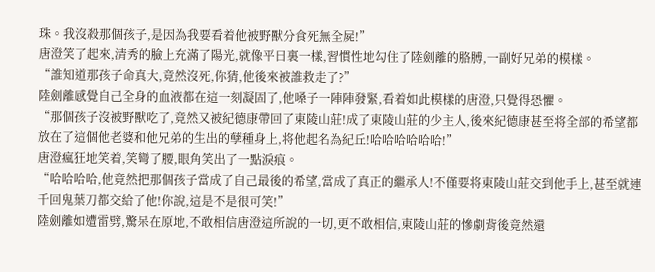珠。我沒殺那個孩子,是因為我要看着他被野獸分食死無全屍!”
唐澄笑了起來,清秀的臉上充滿了陽光,就像平日裏一樣,習慣性地勾住了陸劍離的胳膊,一副好兄弟的模樣。
“誰知道那孩子命真大,竟然沒死,你猜,他後來被誰救走了?”
陸劍離感覺自己全身的血液都在這一刻凝固了,他嗓子一陣陣發緊,看着如此模樣的唐澄,只覺得恐懼。
“那個孩子沒被野獸吃了,竟然又被紀德康帶回了東陵山莊!成了東陵山莊的少主人,後來紀德康甚至将全部的希望都放在了這個他老婆和他兄弟的生出的孽種身上,将他起名為紀丘!哈哈哈哈哈哈!”
唐澄瘋狂地笑着,笑彎了腰,眼角笑出了一點淚痕。
“哈哈哈哈,他竟然把那個孩子當成了自己最後的希望,當成了真正的繼承人!不僅要将東陵山莊交到他手上,甚至就連千回鬼葉刀都交給了他!你說,這是不是很可笑!”
陸劍離如遭雷劈,驚呆在原地,不敢相信唐澄這所說的一切,更不敢相信,東陵山莊的慘劇背後竟然還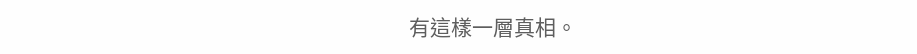有這樣一層真相。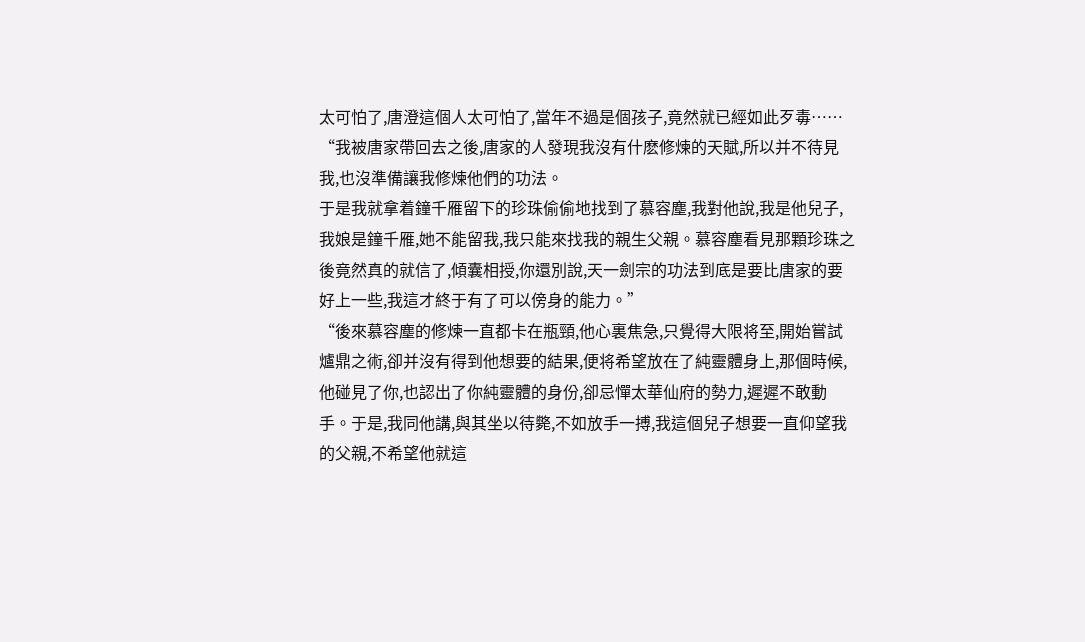太可怕了,唐澄這個人太可怕了,當年不過是個孩子,竟然就已經如此歹毒……
“我被唐家帶回去之後,唐家的人發現我沒有什麽修煉的天賦,所以并不待見我,也沒準備讓我修煉他們的功法。
于是我就拿着鐘千雁留下的珍珠偷偷地找到了慕容塵,我對他說,我是他兒子,我娘是鐘千雁,她不能留我,我只能來找我的親生父親。慕容塵看見那顆珍珠之後竟然真的就信了,傾囊相授,你還別說,天一劍宗的功法到底是要比唐家的要好上一些,我這才終于有了可以傍身的能力。”
“後來慕容塵的修煉一直都卡在瓶頸,他心裏焦急,只覺得大限将至,開始嘗試爐鼎之術,卻并沒有得到他想要的結果,便将希望放在了純靈體身上,那個時候,他碰見了你,也認出了你純靈體的身份,卻忌憚太華仙府的勢力,遲遲不敢動手。于是,我同他講,與其坐以待斃,不如放手一搏,我這個兒子想要一直仰望我的父親,不希望他就這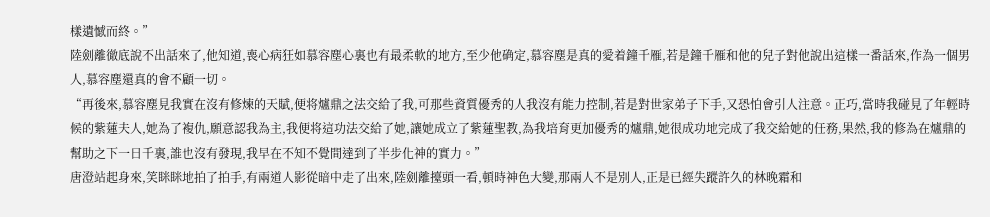樣遺憾而終。”
陸劍離徹底說不出話來了,他知道,喪心病狂如慕容塵心裏也有最柔軟的地方,至少他确定,慕容塵是真的愛着鐘千雁,若是鐘千雁和他的兒子對他說出這樣一番話來,作為一個男人,慕容塵還真的會不顧一切。
“再後來,慕容塵見我實在沒有修煉的天賦,便将爐鼎之法交給了我,可那些資質優秀的人我沒有能力控制,若是對世家弟子下手,又恐怕會引人注意。正巧,當時我碰見了年輕時候的紫蓮夫人,她為了複仇,願意認我為主,我便将這功法交給了她,讓她成立了紫蓮聖教,為我培育更加優秀的爐鼎,她很成功地完成了我交給她的任務,果然,我的修為在爐鼎的幫助之下一日千裏,誰也沒有發現,我早在不知不覺間達到了半步化神的實力。”
唐澄站起身來,笑眯眯地拍了拍手,有兩道人影從暗中走了出來,陸劍離擡頭一看,頓時神色大變,那兩人不是別人,正是已經失蹤許久的林晚霜和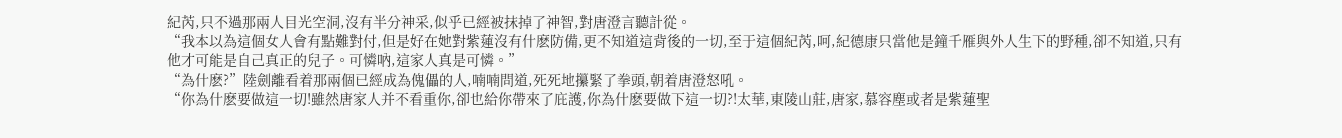紀芮,只不過那兩人目光空洞,沒有半分神采,似乎已經被抹掉了神智,對唐澄言聽計從。
“我本以為這個女人會有點難對付,但是好在她對紫蓮沒有什麽防備,更不知道這背後的一切,至于這個紀芮,呵,紀德康只當他是鐘千雁與外人生下的野種,卻不知道,只有他才可能是自己真正的兒子。可憐吶,這家人真是可憐。”
“為什麽?”陸劍離看着那兩個已經成為傀儡的人,喃喃問道,死死地攥緊了拳頭,朝着唐澄怒吼。
“你為什麽要做這一切!雖然唐家人并不看重你,卻也給你帶來了庇護,你為什麽要做下這一切?!太華,東陵山莊,唐家,慕容塵或者是紫蓮聖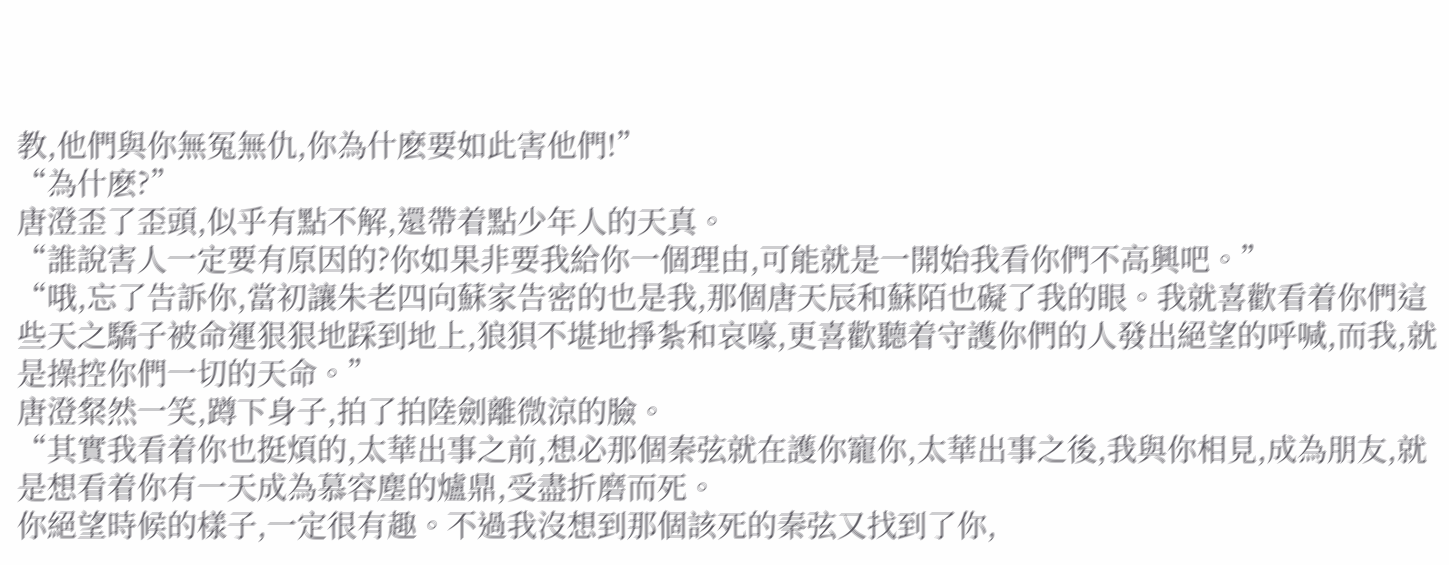教,他們與你無冤無仇,你為什麽要如此害他們!”
“為什麽?”
唐澄歪了歪頭,似乎有點不解,還帶着點少年人的天真。
“誰說害人一定要有原因的?你如果非要我給你一個理由,可能就是一開始我看你們不高興吧。”
“哦,忘了告訴你,當初讓朱老四向蘇家告密的也是我,那個唐天辰和蘇陌也礙了我的眼。我就喜歡看着你們這些天之驕子被命運狠狠地踩到地上,狼狽不堪地掙紮和哀嚎,更喜歡聽着守護你們的人發出絕望的呼喊,而我,就是操控你們一切的天命。”
唐澄粲然一笑,蹲下身子,拍了拍陸劍離微涼的臉。
“其實我看着你也挺煩的,太華出事之前,想必那個秦弦就在護你寵你,太華出事之後,我與你相見,成為朋友,就是想看着你有一天成為慕容塵的爐鼎,受盡折磨而死。
你絕望時候的樣子,一定很有趣。不過我沒想到那個該死的秦弦又找到了你,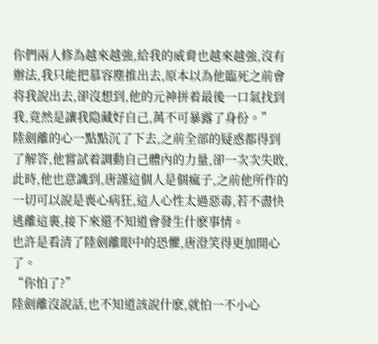你們兩人修為越來越強,給我的威脅也越來越強,沒有辦法,我只能把慕容塵推出去,原本以為他臨死之前會将我說出去,卻沒想到,他的元神拼着最後一口氣找到我,竟然是讓我隐藏好自己,萬不可暴露了身份。”
陸劍離的心一點點沉了下去,之前全部的疑惑都得到了解答,他嘗試着調動自己體內的力量,卻一次次失敗,此時,他也意識到,唐謹這個人是個瘋子,之前他所作的一切可以說是喪心病狂,這人心性太過惡毒,若不盡快逃離這裏,接下來還不知道會發生什麽事情。
也許是看清了陸劍離眼中的恐懼,唐澄笑得更加開心了。
“你怕了?”
陸劍離沒說話,也不知道該說什麽,就怕一不小心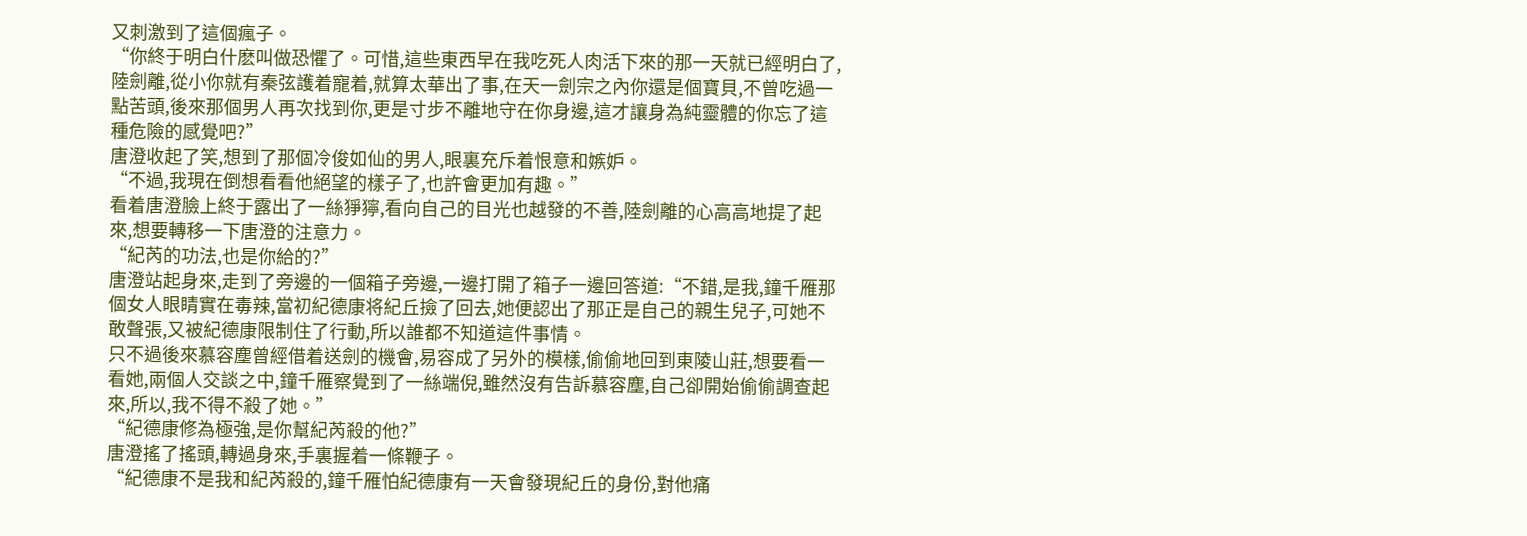又刺激到了這個瘋子。
“你終于明白什麽叫做恐懼了。可惜,這些東西早在我吃死人肉活下來的那一天就已經明白了,陸劍離,從小你就有秦弦護着寵着,就算太華出了事,在天一劍宗之內你還是個寶貝,不曾吃過一點苦頭,後來那個男人再次找到你,更是寸步不離地守在你身邊,這才讓身為純靈體的你忘了這種危險的感覺吧?”
唐澄收起了笑,想到了那個冷俊如仙的男人,眼裏充斥着恨意和嫉妒。
“不過,我現在倒想看看他絕望的樣子了,也許會更加有趣。”
看着唐澄臉上終于露出了一絲猙獰,看向自己的目光也越發的不善,陸劍離的心高高地提了起來,想要轉移一下唐澄的注意力。
“紀芮的功法,也是你給的?”
唐澄站起身來,走到了旁邊的一個箱子旁邊,一邊打開了箱子一邊回答道:“不錯,是我,鐘千雁那個女人眼睛實在毒辣,當初紀德康将紀丘撿了回去,她便認出了那正是自己的親生兒子,可她不敢聲張,又被紀德康限制住了行動,所以誰都不知道這件事情。
只不過後來慕容塵曾經借着送劍的機會,易容成了另外的模樣,偷偷地回到東陵山莊,想要看一看她,兩個人交談之中,鐘千雁察覺到了一絲端倪,雖然沒有告訴慕容塵,自己卻開始偷偷調查起來,所以,我不得不殺了她。”
“紀德康修為極強,是你幫紀芮殺的他?”
唐澄搖了搖頭,轉過身來,手裏握着一條鞭子。
“紀德康不是我和紀芮殺的,鐘千雁怕紀德康有一天會發現紀丘的身份,對他痛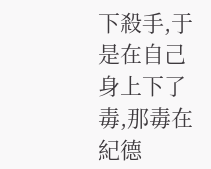下殺手,于是在自己身上下了毒,那毒在紀德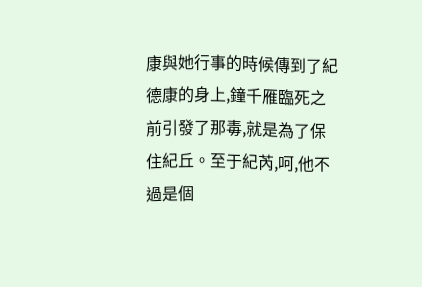康與她行事的時候傳到了紀德康的身上,鐘千雁臨死之前引發了那毒,就是為了保住紀丘。至于紀芮,呵,他不過是個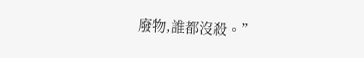廢物,誰都沒殺。”